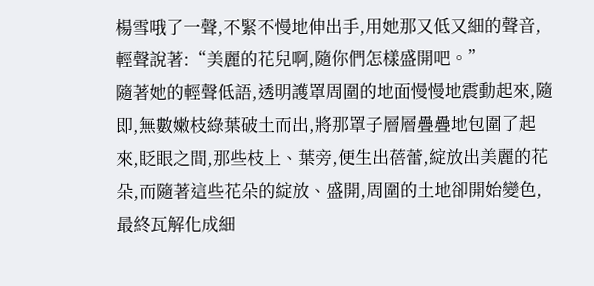楊雪哦了一聲,不緊不慢地伸出手,用她那又低又細的聲音,輕聲說著:“美麗的花兒啊,隨你們怎樣盛開吧。”
隨著她的輕聲低語,透明護罩周圍的地面慢慢地震動起來,隨即,無數嫩枝綠葉破土而出,將那罩子層層疊疊地包圍了起來,眨眼之間,那些枝上、葉旁,便生出蓓蕾,綻放出美麗的花朵,而隨著這些花朵的綻放、盛開,周圍的土地卻開始變色,最終瓦解化成細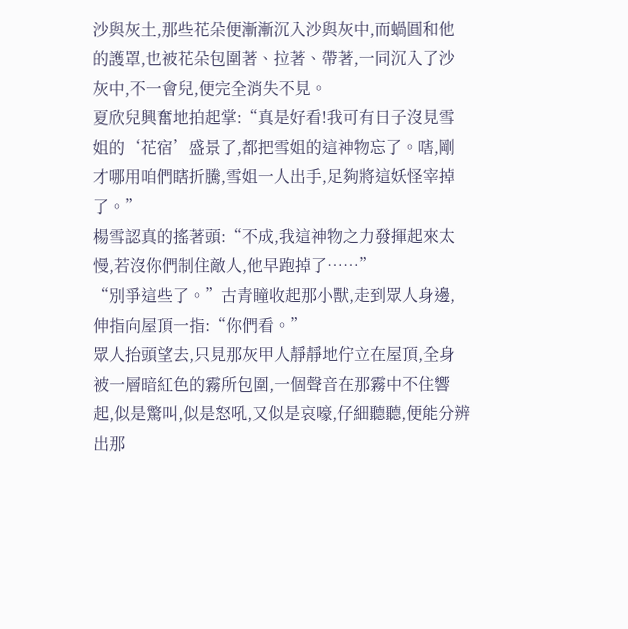沙與灰土,那些花朵便漸漸沉入沙與灰中,而蝸圓和他的護罩,也被花朵包圍著、拉著、帶著,一同沉入了沙灰中,不一會兒,便完全消失不見。
夏欣兒興奮地拍起掌:“真是好看!我可有日子沒見雪姐的‘花宿’盛景了,都把雪姐的這神物忘了。嗐,剛才哪用咱們瞎折騰,雪姐一人出手,足夠將這妖怪宰掉了。”
楊雪認真的搖著頭:“不成,我這神物之力發揮起來太慢,若沒你們制住敵人,他早跑掉了……”
“別爭這些了。”古青瞳收起那小獸,走到眾人身邊,伸指向屋頂一指:“你們看。”
眾人抬頭望去,只見那灰甲人靜靜地佇立在屋頂,全身被一層暗紅色的霧所包圍,一個聲音在那霧中不住響起,似是驚叫,似是怒吼,又似是哀嚎,仔細聽聽,便能分辨出那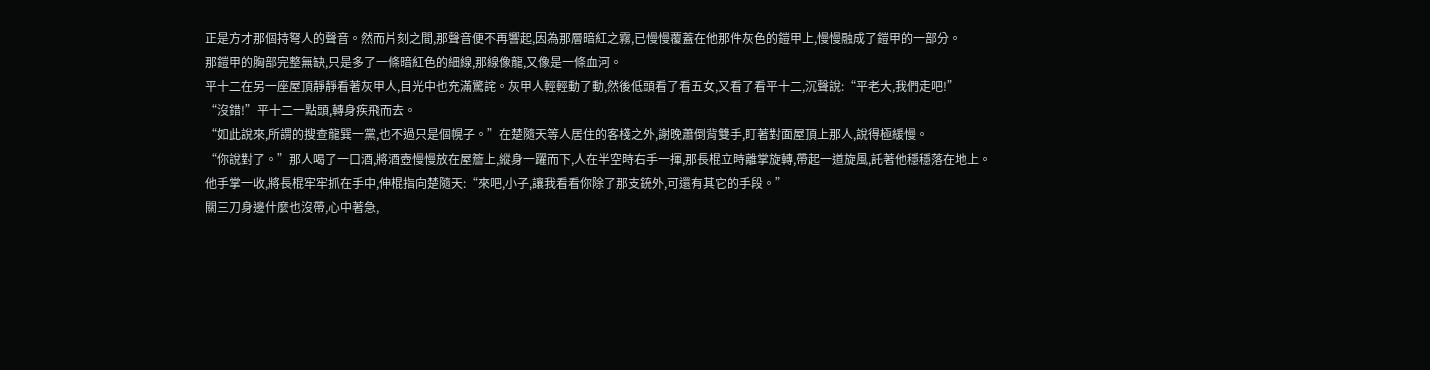正是方才那個持弩人的聲音。然而片刻之間,那聲音便不再響起,因為那層暗紅之霧,已慢慢覆蓋在他那件灰色的鎧甲上,慢慢融成了鎧甲的一部分。
那鎧甲的胸部完整無缺,只是多了一條暗紅色的細線,那線像龍,又像是一條血河。
平十二在另一座屋頂靜靜看著灰甲人,目光中也充滿驚詫。灰甲人輕輕動了動,然後低頭看了看五女,又看了看平十二,沉聲說:“平老大,我們走吧!”
“沒錯!”平十二一點頭,轉身疾飛而去。
“如此說來,所謂的搜查龍巽一黨,也不過只是個幌子。”在楚隨天等人居住的客棧之外,謝晚蕭倒背雙手,盯著對面屋頂上那人,說得極緩慢。
“你說對了。”那人喝了一口酒,將酒壺慢慢放在屋簷上,縱身一躍而下,人在半空時右手一揮,那長棍立時離掌旋轉,帶起一道旋風,託著他穩穩落在地上。他手掌一收,將長棍牢牢抓在手中,伸棍指向楚隨天:“來吧,小子,讓我看看你除了那支銃外,可還有其它的手段。”
關三刀身邊什麼也沒帶,心中著急,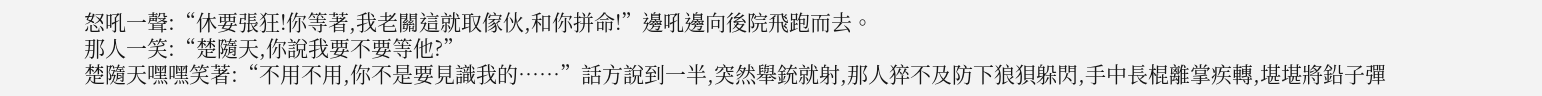怒吼一聲:“休要張狂!你等著,我老關這就取傢伙,和你拼命!”邊吼邊向後院飛跑而去。
那人一笑:“楚隨天,你說我要不要等他?”
楚隨天嘿嘿笑著:“不用不用,你不是要見識我的……”話方說到一半,突然舉銃就射,那人猝不及防下狼狽躲閃,手中長棍離掌疾轉,堪堪將鉛子彈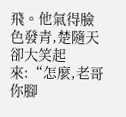飛。他氣得臉色發青,楚隨天卻大笑起來:“怎麼,老哥你腳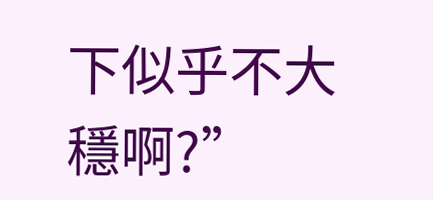下似乎不大穩啊?”